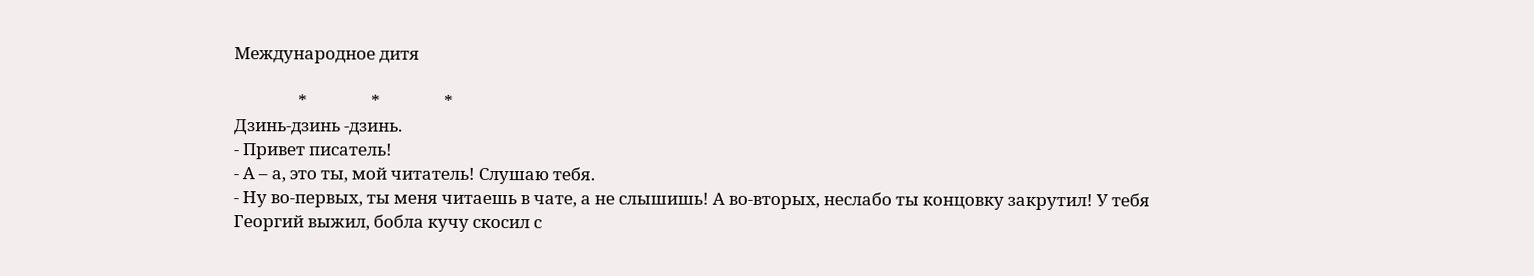Международное дитя

                *                *                *
Дзинь-дзинь -дзинь.
- Привет писатель!
- А – а, это ты, мой читатель! Слушаю тебя.
- Ну во-первых, ты меня читаешь в чате, а не слышишь! А во-вторых, неслабо ты концовку закрутил! У тебя Георгий выжил, бобла кучу скосил с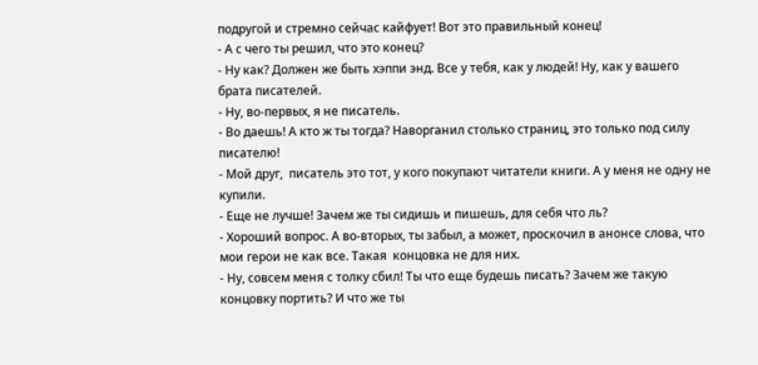подругой и стремно сейчас кайфует! Вот это правильный конец!
- А с чего ты решил, что это конец?
- Ну как? Должен же быть хэппи энд. Все у тебя, как у людей! Ну, как у вашего брата писателей.
- Ну, во-первых, я не писатель.
- Во даешь! А кто ж ты тогда? Наворганил столько страниц, это только под силу писателю!
- Мой друг,  писатель это тот, у кого покупают читатели книги. А у меня не одну не купили.
- Еще не лучше! Зачем же ты сидишь и пишешь, для себя что ль?
- Хороший вопрос. А во-вторых, ты забыл, а может, проскочил в анонсе слова, что мои герои не как все. Такая  концовка не для них.
- Ну, совсем меня с толку сбил! Ты что еще будешь писать? Зачем же такую концовку портить? И что же ты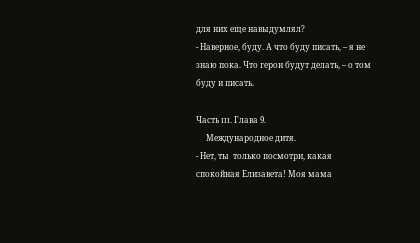для них еще навыдумлял?
- Наверное, буду. А что буду писать, – я не знаю пока. Что герои будут делать, – о том буду и писать.

Часть III. Глава 9.
     Международное дитя.
- Нет, ты  только посмотри, какая спокойная Елизавета! Моя мама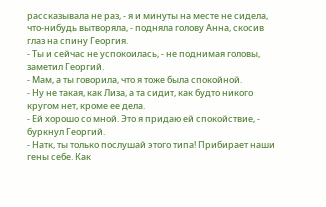рассказывала не раз, - я и минуты на месте не сидела, что-нибудь вытворяла, - подняла голову Анна, скосив глаз на спину Георгия.
- Ты и сейчас не успокоилась, - не поднимая головы, заметил Георгий.
- Мам, а ты говорила, что я тоже была спокойной.
- Ну не такая, как Лиза, а та сидит, как будто никого кругом нет, кроме ее дела.
- Ей хорошо со мной. Это я придаю ей спокойствие, - буркнул Георгий.
- Натк, ты только послушай этого типа! Прибирает наши гены себе. Как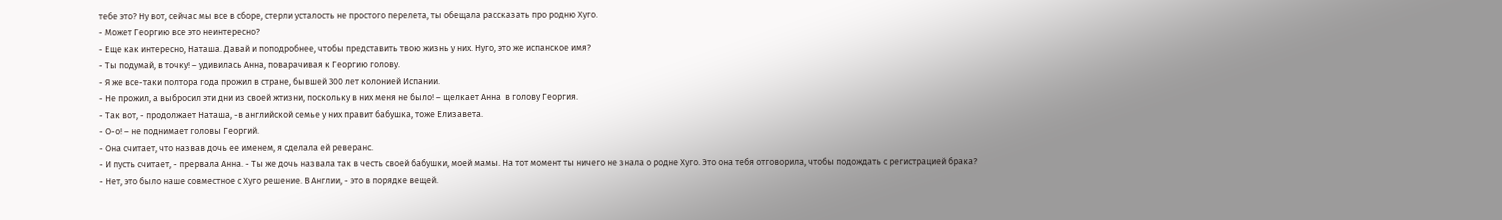тебе это? Ну вот, сейчас мы все в сборе, стерли усталость не простого перелета, ты обещала рассказать про родню Хуго.
- Может Георгию все это неинтересно?
- Еще как интересно, Наташа. Давай и поподробнее, чтобы представить твою жизнь у них. Нуго, это же испанское имя?
- Ты подумай, в точку! – удивилась Анна, поварачивая к Георгию голову.
- Я же все-таки полтора года прожил в стране, бывшей 300 лет колонией Испании.
- Не прожил, а выбросил эти дни из своей жтизни, поскольку в них меня не было! – щелкает Анна  в голову Георгия.
- Так вот, - продолжает Наташа, -в английской семье у них правит бабушка, тоже Елизавета.
- О-о! – не поднимает головы Георгий.
- Она считает, что назвав дочь ее именем, я сделала ей реверанс.
- И пусть считает, - прервала Анна. - Ты же дочь назвала так в честь своей бабушки, моей мамы. На тот момент ты ничего не знала о родне Хуго. Это она тебя отговорила, чтобы подождать с регистрацией брака?
- Нет, это было наше совместное с Хуго решение. В Англии, - это в порядке вещей.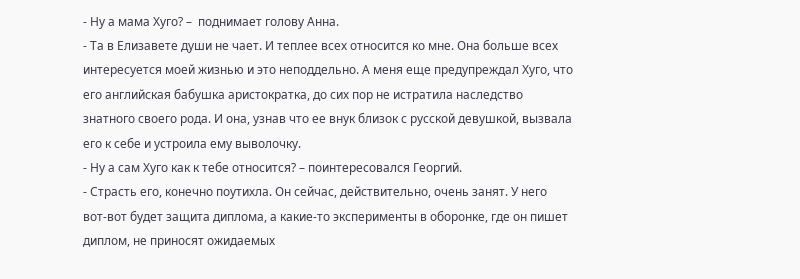- Ну а мама Хуго? –  поднимает голову Анна.
- Та в Елизавете души не чает. И теплее всех относится ко мне. Она больше всех интересуется моей жизнью и это неподдельно. А меня еще предупреждал Хуго, что его английская бабушка аристократка, до сих пор не истратила наследство знатного своего рода. И она, узнав что ее внук близок с русской девушкой, вызвала его к себе и устроила ему выволочку.
- Ну а сам Хуго как к тебе относится? – поинтересовался Георгий.
- Страсть его, конечно поутихла. Он сейчас, действительно, очень занят. У него вот-вот будет защита диплома, а какие-то эксперименты в оборонке, где он пишет диплом, не приносят ожидаемых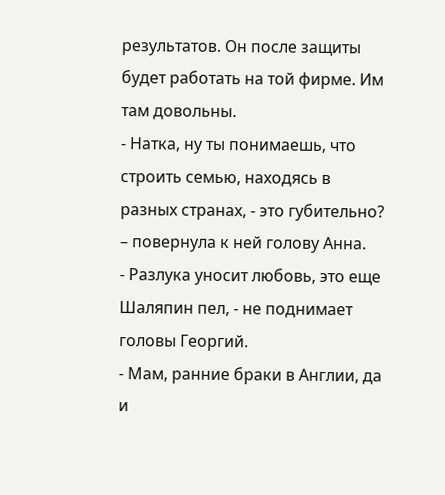результатов. Он после защиты будет работать на той фирме. Им там довольны.
- Натка, ну ты понимаешь, что строить семью, находясь в разных странах, - это губительно? – повернула к ней голову Анна.
- Разлука уносит любовь, это еще Шаляпин пел, - не поднимает головы Георгий.
- Мам, ранние браки в Англии, да и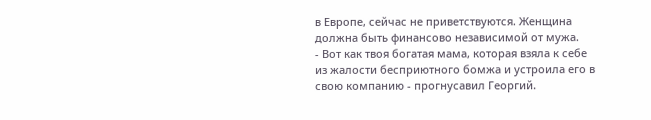в Европе, сейчас не приветствуются. Женщина должна быть финансово независимой от мужа.
- Вот как твоя богатая мама, которая взяла к себе из жалости бесприютного бомжа и устроила его в свою компанию - прогнусавил Георгий.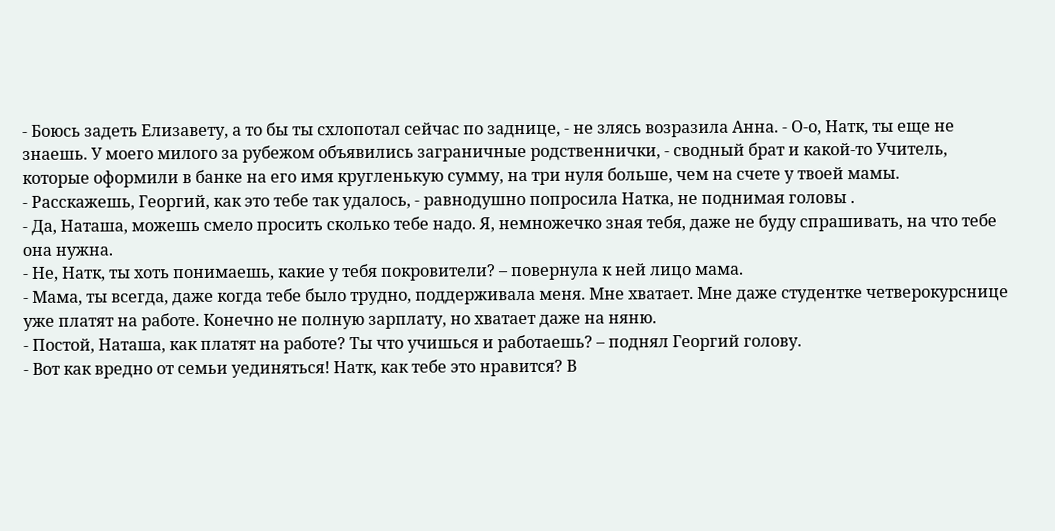- Боюсь задеть Елизавету, а то бы ты схлопотал сейчас по заднице, - не злясь возразила Анна. - О-о, Натк, ты еще не знаешь. У моего милого за рубежом объявились заграничные родственнички, - сводный брат и какой-то Учитель, которые оформили в банке на его имя кругленькую сумму, на три нуля больше, чем на счете у твоей мамы.
- Расскажешь, Георгий, как это тебе так удалось, - равнодушно попросила Натка, не поднимая головы .
- Да, Наташа, можешь смело просить сколько тебе надо. Я, немножечко зная тебя, даже не буду спрашивать, на что тебе она нужна.
- Не, Натк, ты хоть понимаешь, какие у тебя покровители? – повернула к ней лицо мама.
- Мама, ты всегда, даже когда тебе было трудно, поддерживала меня. Мне хватает. Мне даже студентке четверокурснице уже платят на работе. Конечно не полную зарплату, но хватает даже на няню.
- Постой, Наташа, как платят на работе? Ты что учишься и работаешь? – поднял Георгий голову.
- Вот как вредно от семьи уединяться! Натк, как тебе это нравится? В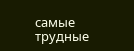самые трудные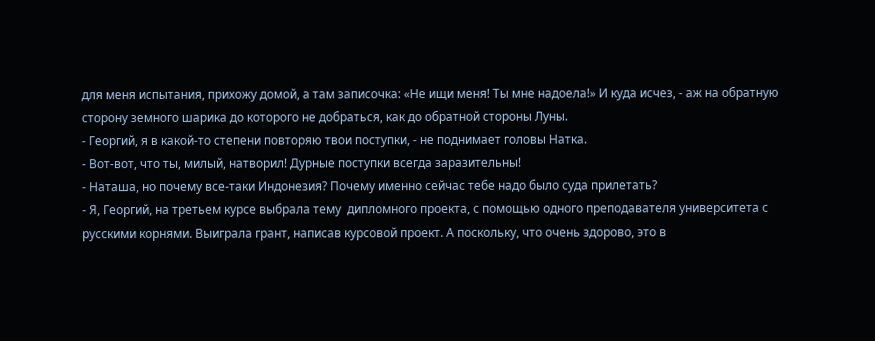для меня испытания, прихожу домой, а там записочка: «Не ищи меня! Ты мне надоела!» И куда исчез, - аж на обратную сторону земного шарика до которого не добраться, как до обратной стороны Луны.
- Георгий, я в какой-то степени повторяю твои поступки, - не поднимает головы Натка.
- Вот-вот, что ты, милый, натворил! Дурные поступки всегда заразительны!
- Наташа, но почему все-таки Индонезия? Почему именно сейчас тебе надо было суда прилетать?
- Я, Георгий, на третьем курсе выбрала тему  дипломного проекта, с помощью одного преподавателя университета с русскими корнями. Выиграла грант, написав курсовой проект. А поскольку, что очень здорово, это в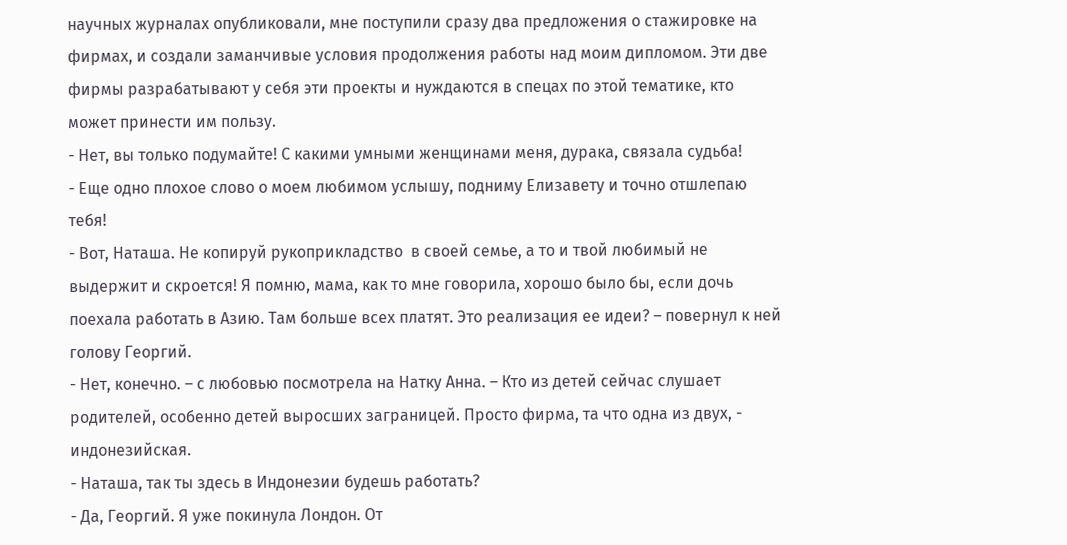научных журналах опубликовали, мне поступили сразу два предложения о стажировке на фирмах, и создали заманчивые условия продолжения работы над моим дипломом. Эти две фирмы разрабатывают у себя эти проекты и нуждаются в спецах по этой тематике, кто может принести им пользу.
- Нет, вы только подумайте! С какими умными женщинами меня, дурака, связала судьба!
- Еще одно плохое слово о моем любимом услышу, подниму Елизавету и точно отшлепаю тебя!
- Вот, Наташа. Не копируй рукоприкладство  в своей семье, а то и твой любимый не выдержит и скроется! Я помню, мама, как то мне говорила, хорошо было бы, если дочь поехала работать в Азию. Там больше всех платят. Это реализация ее идеи? – повернул к ней голову Георгий.
- Нет, конечно. – с любовью посмотрела на Натку Анна. – Кто из детей сейчас слушает родителей, особенно детей выросших заграницей. Просто фирма, та что одна из двух, - индонезийская.
- Наташа, так ты здесь в Индонезии будешь работать?
- Да, Георгий. Я уже покинула Лондон. От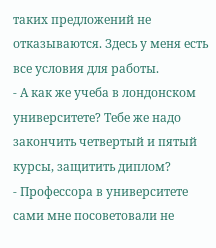таких предложений не отказываются. Здесь у меня есть все условия для работы.
- А как же учеба в лондонском университете? Тебе же надо закончить четвертый и пятый курсы, защитить диплом?
- Профессора в университете сами мне посоветовали не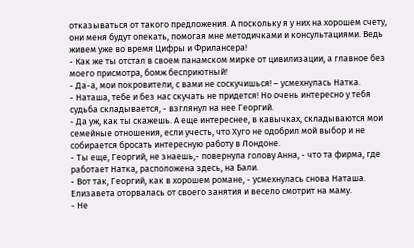отказываться от такого предложения. А поскольку я у них на хорошем счету, они меня будут опекать, помогая мне методичками и консультациями. Ведь живем уже во время Цифры и Фрилансера!
- Как же ты отстал в своем панамском мирке от цивилизации, а главное без моего присмотра, бомж бесприютный!
- Да-а, мои покровители, с вами не соскучишься! – усмехнулась Натка.
- Наташа, тебе и без нас скучать не придется! Но очень интересно у тебя судьба складывается, - взглянул на нее Георгий.
- Да уж, как ты скажешь. А еще интереснее, в кавычках, складываются мои семейные отношения, если учесть, что Хуго не одобрил мой выбор и не собирается бросать интересную работу в Лондоне.
- Ты еще, Георгий, не знаешь,- повернула голову Анна, - что та фирма, где работает Натка, расположена здесь, на Бали.
- Вот так, Георгий, как в хорошем романе, - усмехнулась снова Наташа.
Елизавета оторвалась от своего занятия и весело смотрит на маму.
- Не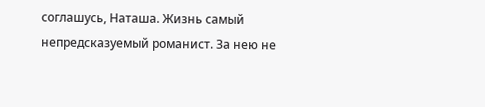соглашусь, Наташа. Жизнь самый непредсказуемый романист. За нею не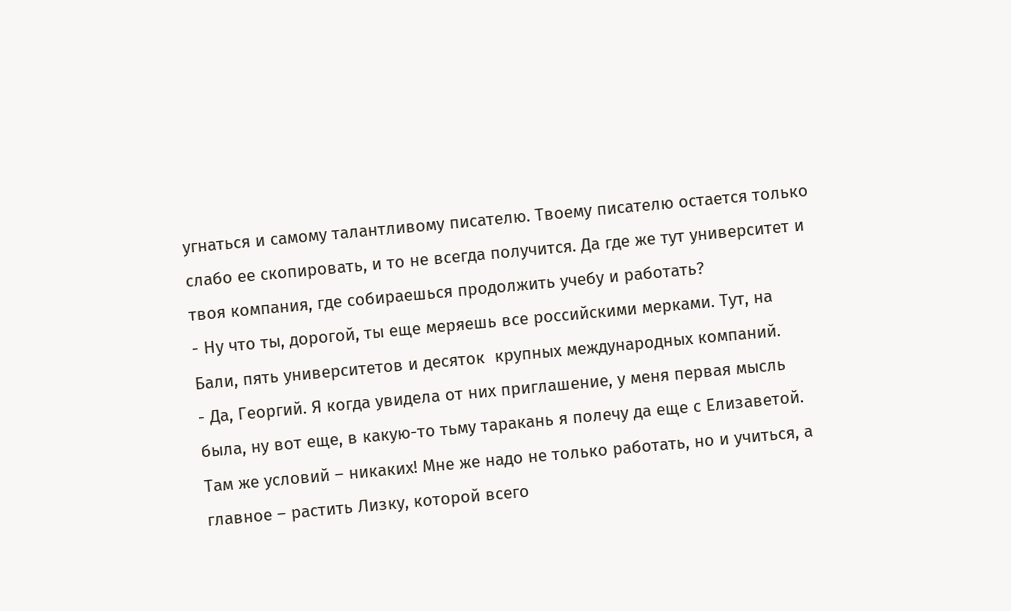угнаться и самому талантливому писателю. Твоему писателю остается только слабо ее скопировать, и то не всегда получится. Да где же тут университет и твоя компания, где собираешься продолжить учебу и работать?
- Ну что ты, дорогой, ты еще меряешь все российскими мерками. Тут, на Бали, пять университетов и десяток  крупных международных компаний.
- Да, Георгий. Я когда увидела от них приглашение, у меня первая мысль была, ну вот еще, в какую-то тьму таракань я полечу да еще с Елизаветой. Там же условий – никаких! Мне же надо не только работать, но и учиться, а главное – растить Лизку, которой всего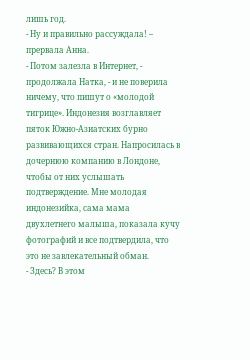лишь год.
- Ну и правильно рассуждала! – прервала Анна.
- Потом залезла в Интернет, - продолжала Натка, - и не поверила ничему, что пишут о «молодой тигрице». Индонезия возглавляет пяток Южно-Азиатских бурно развивающихся стран. Напросилась в дочернюю компанию в Лондоне, чтобы от них услышать подтверждение. Мне молодая индонезийка, сама мама двухлетнего малыша, показала кучу фотографий и все подтвердила, что это не завлекательный обман.
- Здесь? В этом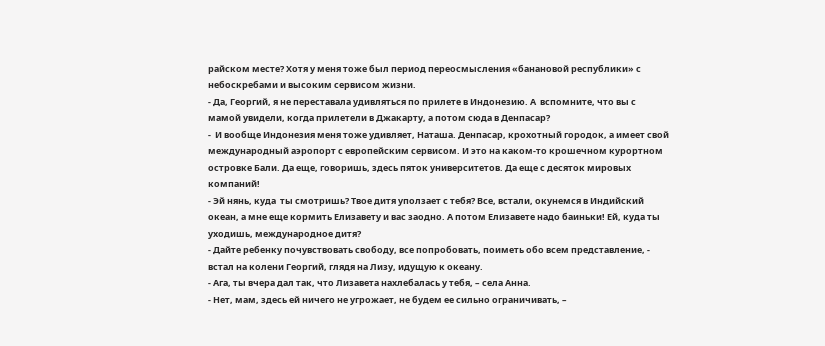райском месте? Хотя у меня тоже был период переосмысления «банановой республики» с небоскребами и высоким сервисом жизни.
- Да, Георгий, я не переставала удивляться по прилете в Индонезию. А  вспомните, что вы с мамой увидели, когда прилетели в Джакарту, а потом сюда в Денпасар?
-  И вообще Индонезия меня тоже удивляет, Наташа. Денпасар, крохотный городок, а имеет свой международный аэропорт с европейским сервисом. И это на каком-то крошечном курортном островке Бали. Да еще, говоришь, здесь пяток университетов. Да еще с десяток мировых компаний!
- Эй нянь, куда  ты смотришь? Твое дитя уползает с тебя? Все, встали, окунемся в Индийский океан, а мне еще кормить Елизавету и вас заодно. А потом Елизавете надо баиньки! Ей, куда ты уходишь, международное дитя?
- Дайте ребенку почувствовать свободу, все попробовать, поиметь обо всем представление, - встал на колени Георгий, глядя на Лизу, идущую к океану.
- Ага, ты вчера дал так, что Лизавета нахлебалась у тебя, – села Анна.
- Нет, мам, здесь ей ничего не угрожает, не будем ее сильно ограничивать, –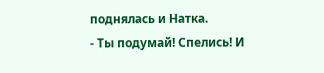поднялась и Натка.
- Ты подумай! Спелись! И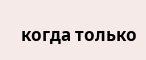когда только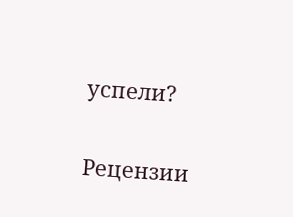успели?


Рецензии